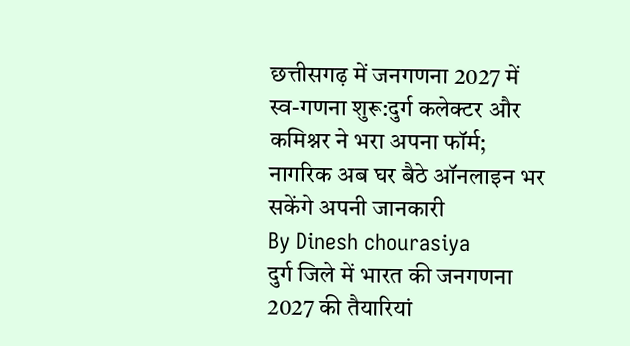छत्तीसगढ़ में जनगणना 2027 में स्व-गणना शुरू:दुर्ग कलेक्टर और कमिश्नर ने भरा अपना फॉर्म; नागरिक अब घर बैठे ऑनलाइन भर सकेंगे अपनी जानकारी
By Dinesh chourasiya
दुर्ग जिले में भारत की जनगणना 2027 की तैयारियां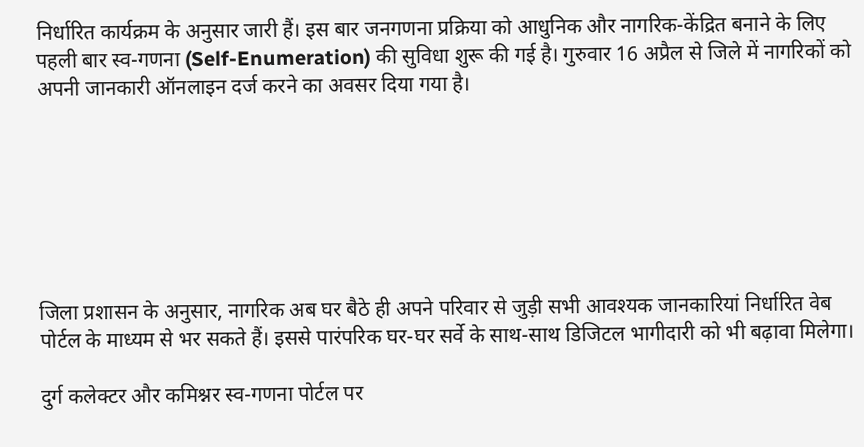निर्धारित कार्यक्रम के अनुसार जारी हैं। इस बार जनगणना प्रक्रिया को आधुनिक और नागरिक-केंद्रित बनाने के लिए पहली बार स्व-गणना (Self-Enumeration) की सुविधा शुरू की गई है। गुरुवार 16 अप्रैल से जिले में नागरिकों को अपनी जानकारी ऑनलाइन दर्ज करने का अवसर दिया गया है।







जिला प्रशासन के अनुसार, नागरिक अब घर बैठे ही अपने परिवार से जुड़ी सभी आवश्यक जानकारियां निर्धारित वेब पोर्टल के माध्यम से भर सकते हैं। इससे पारंपरिक घर-घर सर्वे के साथ-साथ डिजिटल भागीदारी को भी बढ़ावा मिलेगा।

दुर्ग कलेक्टर और कमिश्नर स्व-गणना पोर्टल पर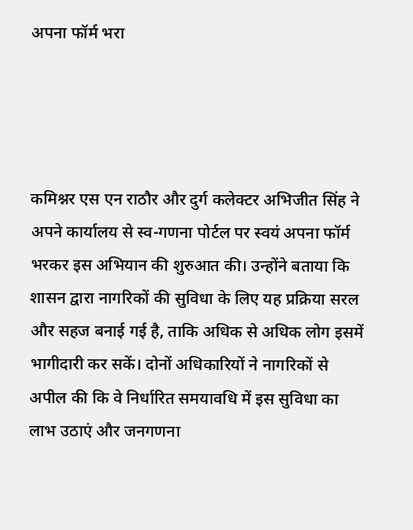अपना फॉर्म भरा




कमिश्नर एस एन राठौर और दुर्ग कलेक्टर अभिजीत सिंह ने अपने कार्यालय से स्व-गणना पोर्टल पर स्वयं अपना फॉर्म भरकर इस अभियान की शुरुआत की। उन्होंने बताया कि शासन द्वारा नागरिकों की सुविधा के लिए यह प्रक्रिया सरल और सहज बनाई गई है, ताकि अधिक से अधिक लोग इसमें भागीदारी कर सकें। दोनों अधिकारियों ने नागरिकों से अपील की कि वे निर्धारित समयावधि में इस सुविधा का लाभ उठाएं और जनगणना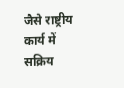जैसे राष्ट्रीय कार्य में सक्रिय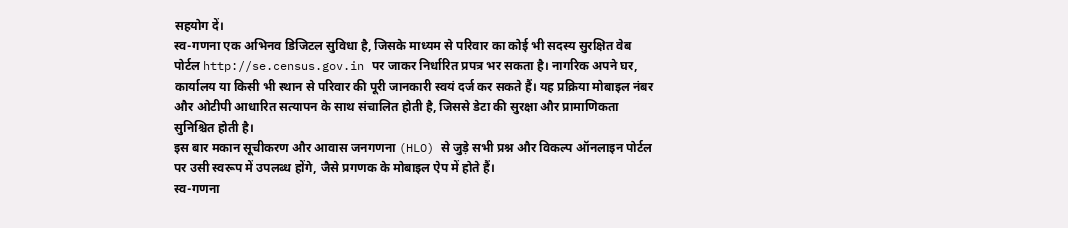सहयोग दें।
स्व-गणना एक अभिनव डिजिटल सुविधा है, जिसके माध्यम से परिवार का कोई भी सदस्य सुरक्षित वेब पोर्टल http://se.census.gov.in पर जाकर निर्धारित प्रपत्र भर सकता है। नागरिक अपने घर, कार्यालय या किसी भी स्थान से परिवार की पूरी जानकारी स्वयं दर्ज कर सकते हैं। यह प्रक्रिया मोबाइल नंबर और ओटीपी आधारित सत्यापन के साथ संचालित होती है, जिससे डेटा की सुरक्षा और प्रामाणिकता सुनिश्चित होती है।
इस बार मकान सूचीकरण और आवास जनगणना (HLO) से जुड़े सभी प्रश्न और विकल्प ऑनलाइन पोर्टल पर उसी स्वरूप में उपलब्ध होंगे, जैसे प्रगणक के मोबाइल ऐप में होते हैं।
स्व-गणना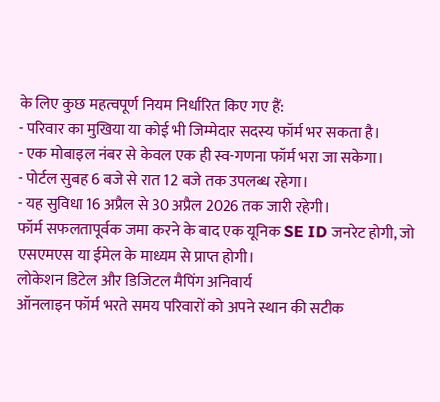के लिए कुछ महत्वपूर्ण नियम निर्धारित किए गए हैं:
- परिवार का मुखिया या कोई भी जिम्मेदार सदस्य फॉर्म भर सकता है।
- एक मोबाइल नंबर से केवल एक ही स्व-गणना फॉर्म भरा जा सकेगा।
- पोर्टल सुबह 6 बजे से रात 12 बजे तक उपलब्ध रहेगा।
- यह सुविधा 16 अप्रैल से 30 अप्रैल 2026 तक जारी रहेगी।
फॉर्म सफलतापूर्वक जमा करने के बाद एक यूनिक SE ID जनरेट होगी, जो एसएमएस या ईमेल के माध्यम से प्राप्त होगी।
लोकेशन डिटेल और डिजिटल मैपिंग अनिवार्य
ऑनलाइन फॉर्म भरते समय परिवारों को अपने स्थान की सटीक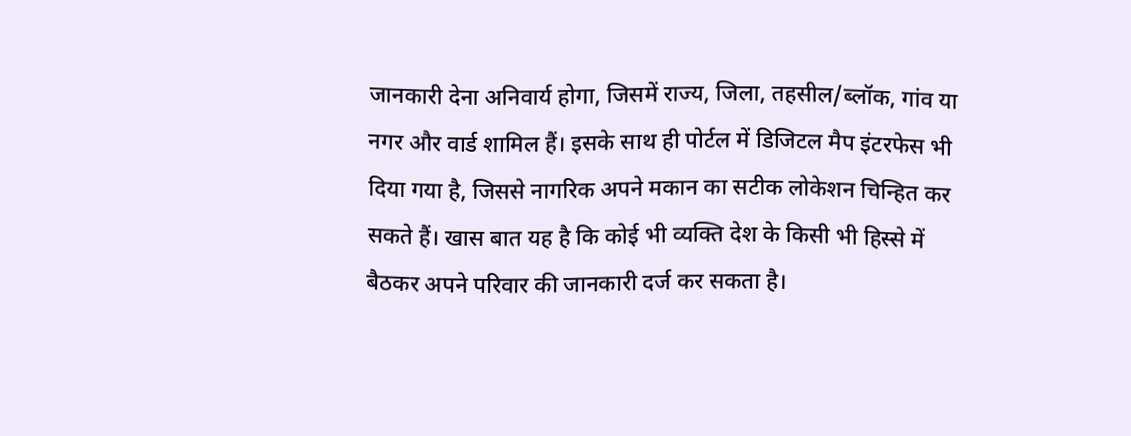जानकारी देना अनिवार्य होगा, जिसमें राज्य, जिला, तहसील/ब्लॉक, गांव या नगर और वार्ड शामिल हैं। इसके साथ ही पोर्टल में डिजिटल मैप इंटरफेस भी दिया गया है, जिससे नागरिक अपने मकान का सटीक लोकेशन चिन्हित कर सकते हैं। खास बात यह है कि कोई भी व्यक्ति देश के किसी भी हिस्से में बैठकर अपने परिवार की जानकारी दर्ज कर सकता है।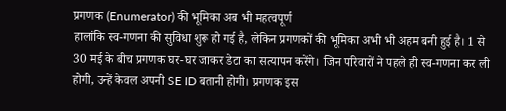प्रगणक (Enumerator) की भूमिका अब भी महत्वपूर्ण
हालांकि स्व-गणना की सुविधा शुरू हो गई है, लेकिन प्रगणकों की भूमिका अभी भी अहम बनी हुई है। 1 से 30 मई के बीच प्रगणक घर-घर जाकर डेटा का सत्यापन करेंगे। जिन परिवारों ने पहले ही स्व-गणना कर ली होगी, उन्हें केवल अपनी SE ID बतानी होगी। प्रगणक इस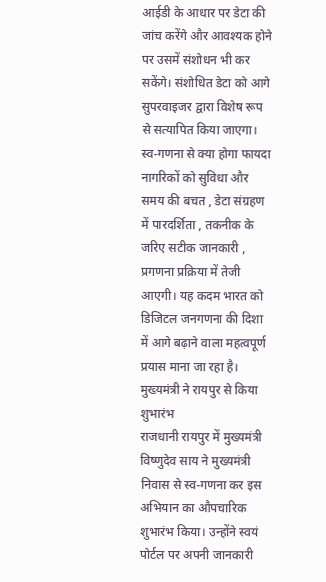आईडी के आधार पर डेटा की जांच करेंगे और आवश्यक होने पर उसमें संशोधन भी कर सकेंगे। संशोधित डेटा को आगे सुपरवाइजर द्वारा विशेष रूप से सत्यापित किया जाएगा।
स्व-गणना से क्या होगा फायदा
नागरिकों को सुविधा और समय की बचत , डेटा संग्रहण में पारदर्शिता , तकनीक के जरिए सटीक जानकारी , प्रगणना प्रक्रिया में तेजी आएगी। यह कदम भारत को डिजिटल जनगणना की दिशा में आगे बढ़ाने वाला महत्वपूर्ण प्रयास माना जा रहा है।
मुख्यमंत्री ने रायपुर से किया शुभारंभ
राजधानी रायपुर में मुख्यमंत्री विष्णुदेव साय ने मुख्यमंत्री निवास से स्व-गणना कर इस अभियान का औपचारिक शुभारंभ किया। उन्होंने स्वयं पोर्टल पर अपनी जानकारी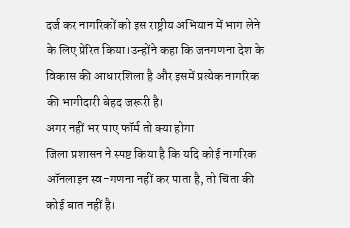दर्ज कर नागरिकों को इस राष्ट्रीय अभियान में भाग लेने के लिए प्रेरित किया।उन्होंने कहा कि जनगणना देश के विकास की आधारशिला है और इसमें प्रत्येक नागरिक की भागीदारी बेहद जरूरी है।
अगर नहीं भर पाए फॉर्म तो क्या होगा
जिला प्रशासन ने स्पष्ट किया है कि यदि कोई नागरिक ऑनलाइन स्व-गणना नहीं कर पाता है, तो चिंता की कोई बात नहीं है।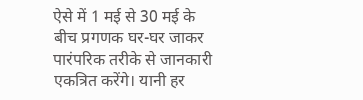ऐसे में 1 मई से 30 मई के बीच प्रगणक घर-घर जाकर पारंपरिक तरीके से जानकारी एकत्रित करेंगे। यानी हर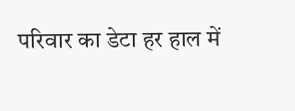परिवार का डेटा हर हाल में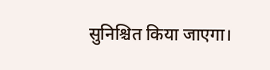सुनिश्चित किया जाएगा।